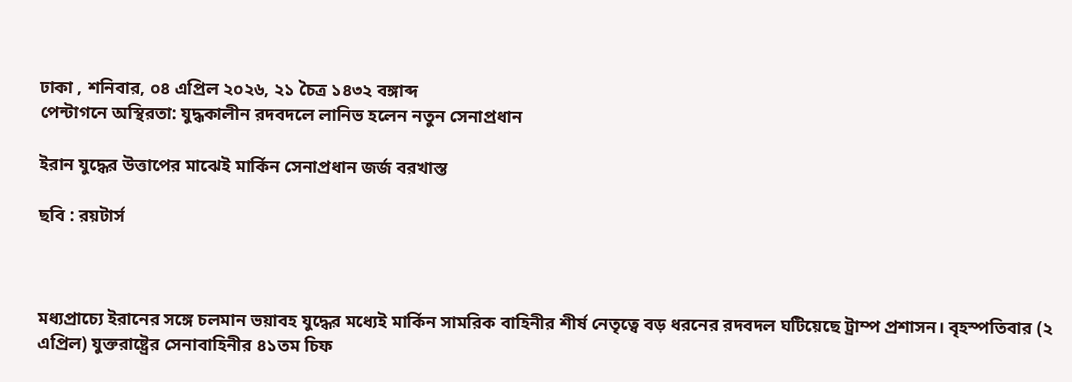ঢাকা , শনিবার, ০৪ এপ্রিল ২০২৬, ২১ চৈত্র ১৪৩২ বঙ্গাব্দ
পেন্টাগনে অস্থিরতা: যুদ্ধকালীন রদবদলে লানিভ হলেন নতুন সেনাপ্রধান

ইরান যুদ্ধের উত্তাপের মাঝেই মার্কিন সেনাপ্রধান জর্জ বরখাস্ত

ছবি : রয়টার্স



মধ্যপ্রাচ্যে ইরানের সঙ্গে চলমান ভয়াবহ যুদ্ধের মধ্যেই মার্কিন সামরিক বাহিনীর শীর্ষ নেতৃত্বে বড় ধরনের রদবদল ঘটিয়েছে ট্রাম্প প্রশাসন। বৃহস্পতিবার (২ এপ্রিল) যুক্তরাষ্ট্রের সেনাবাহিনীর ৪১তম চিফ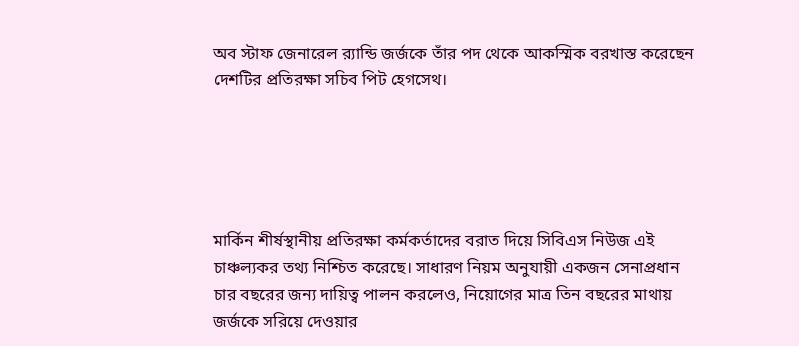অব স্টাফ জেনারেল র‍্যান্ডি জর্জকে তাঁর পদ থেকে আকস্মিক বরখাস্ত করেছেন দেশটির প্রতিরক্ষা সচিব পিট হেগসেথ।





মার্কিন শীর্ষস্থানীয় প্রতিরক্ষা কর্মকর্তাদের বরাত দিয়ে সিবিএস নিউজ এই চাঞ্চল্যকর তথ্য নিশ্চিত করেছে। সাধারণ নিয়ম অনুযায়ী একজন সেনাপ্রধান চার বছরের জন্য দায়িত্ব পালন করলেও, নিয়োগের মাত্র তিন বছরের মাথায় জর্জকে সরিয়ে দেওয়ার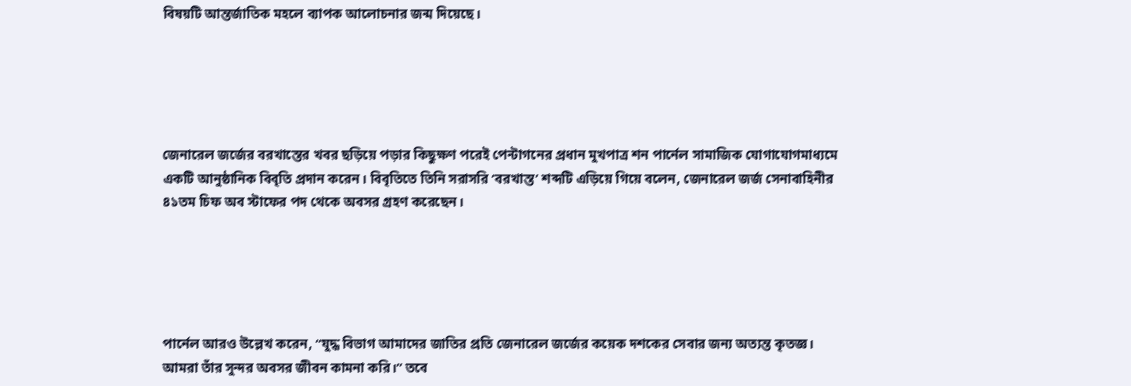বিষয়টি আন্তর্জাতিক মহলে ব্যাপক আলোচনার জন্ম দিয়েছে।





জেনারেল জর্জের বরখাস্তের খবর ছড়িয়ে পড়ার কিছুক্ষণ পরেই পেন্টাগনের প্রধান মুখপাত্র শন পার্নেল সামাজিক যোগাযোগমাধ্যমে একটি আনুষ্ঠানিক বিবৃতি প্রদান করেন। বিবৃতিতে তিনি সরাসরি ‘বরখাস্ত’ শব্দটি এড়িয়ে গিয়ে বলেন, জেনারেল জর্জ সেনাবাহিনীর ৪১তম চিফ অব স্টাফের পদ থেকে অবসর গ্রহণ করেছেন।





পার্নেল আরও উল্লেখ করেন, “যুদ্ধ বিভাগ আমাদের জাতির প্রতি জেনারেল জর্জের কয়েক দশকের সেবার জন্য অত্যন্ত কৃতজ্ঞ। আমরা তাঁর সুন্দর অবসর জীবন কামনা করি।” তবে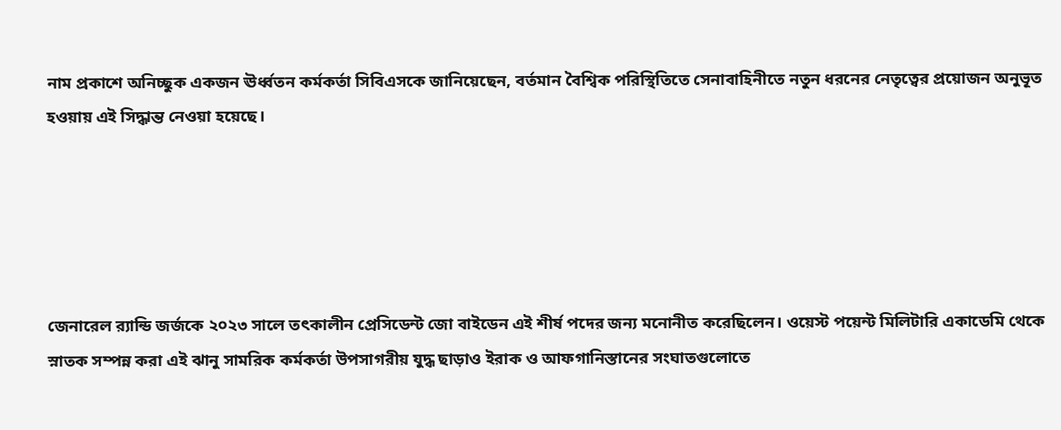নাম প্রকাশে অনিচ্ছুক একজন ঊর্ধ্বতন কর্মকর্তা সিবিএসকে জানিয়েছেন, বর্তমান বৈশ্বিক পরিস্থিতিতে সেনাবাহিনীতে নতুন ধরনের নেতৃত্বের প্রয়োজন অনুভূত হওয়ায় এই সিদ্ধান্ত নেওয়া হয়েছে।





জেনারেল র‍্যান্ডি জর্জকে ২০২৩ সালে তৎকালীন প্রেসিডেন্ট জো বাইডেন এই শীর্ষ পদের জন্য মনোনীত করেছিলেন। ওয়েস্ট পয়েন্ট মিলিটারি একাডেমি থেকে স্নাতক সম্পন্ন করা এই ঝানু সামরিক কর্মকর্তা উপসাগরীয় যুদ্ধ ছাড়াও ইরাক ও আফগানিস্তানের সংঘাতগুলোতে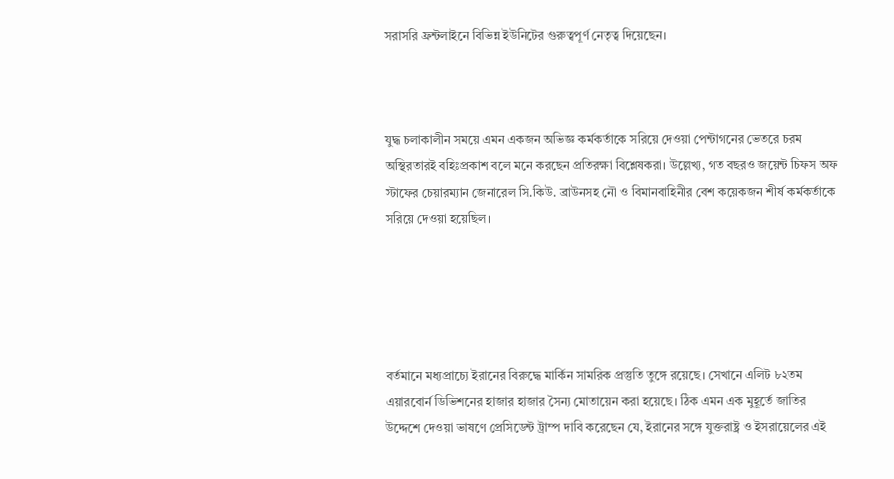সরাসরি ফ্রন্টলাইনে বিভিন্ন ইউনিটের গুরুত্বপূর্ণ নেতৃত্ব দিয়েছেন।



যুদ্ধ চলাকালীন সময়ে এমন একজন অভিজ্ঞ কর্মকর্তাকে সরিয়ে দেওয়া পেন্টাগনের ভেতরে চরম অস্থিরতারই বহিঃপ্রকাশ বলে মনে করছেন প্রতিরক্ষা বিশ্লেষকরা। উল্লেখ্য, গত বছরও জয়েন্ট চিফস অফ স্টাফের চেয়ারম্যান জেনারেল সি.কিউ. ব্রাউনসহ নৌ ও বিমানবাহিনীর বেশ কয়েকজন শীর্ষ কর্মকর্তাকে সরিয়ে দেওয়া হয়েছিল।





বর্তমানে মধ্যপ্রাচ্যে ইরানের বিরুদ্ধে মার্কিন সামরিক প্রস্তুতি তুঙ্গে রয়েছে। সেখানে এলিট ৮২তম এয়ারবোর্ন ডিভিশনের হাজার হাজার সৈন্য মোতায়েন করা হয়েছে। ঠিক এমন এক মুহূর্তে জাতির উদ্দেশে দেওয়া ভাষণে প্রেসিডেন্ট ট্রাম্প দাবি করেছেন যে, ইরানের সঙ্গে যুক্তরাষ্ট্র ও ইসরায়েলের এই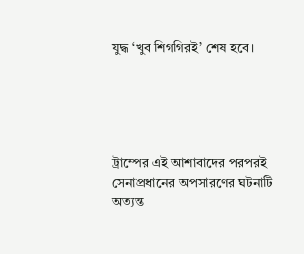যুদ্ধ ‘খুব শিগগিরই’ শেষ হবে।





ট্রাম্পের এই আশাবাদের পরপরই সেনাপ্রধানের অপসারণের ঘটনাটি অত্যন্ত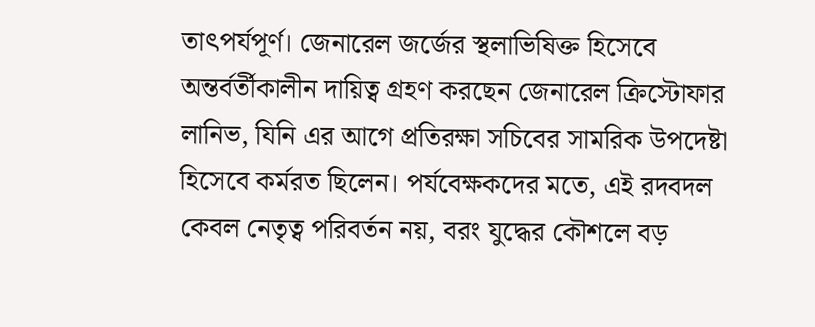তাৎপর্যপূর্ণ। জেনারেল জর্জের স্থলাভিষিক্ত হিসেবে অন্তর্বর্তীকালীন দায়িত্ব গ্রহণ করছেন জেনারেল ক্রিস্টোফার লানিভ, যিনি এর আগে প্রতিরক্ষা সচিবের সামরিক উপদেষ্টা হিসেবে কর্মরত ছিলেন। পর্যবেক্ষকদের মতে, এই রদবদল কেবল নেতৃত্ব পরিবর্তন নয়, বরং যুদ্ধের কৌশলে বড়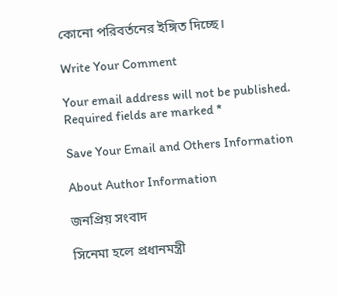কোনো পরিবর্তনের ইঙ্গিত দিচ্ছে।

Write Your Comment

Your email address will not be published. Required fields are marked *

Save Your Email and Others Information

About Author Information

জনপ্রিয় সংবাদ

সিনেমা হলে প্রধানমন্ত্রী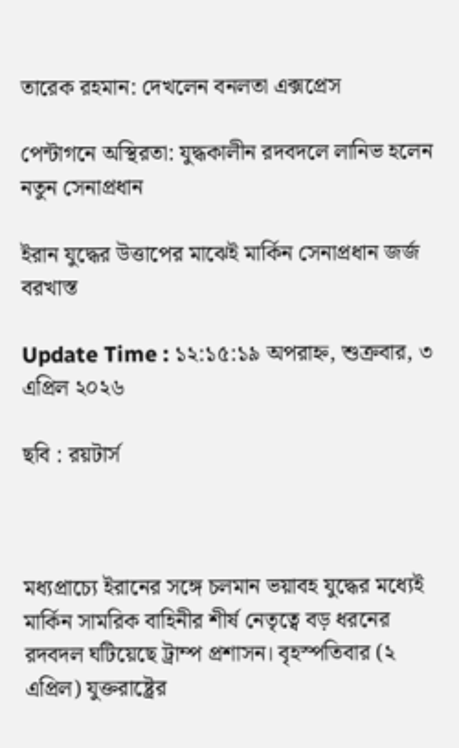তারেক রহমান: দেখলেন বনলতা এক্সপ্রেস

পেন্টাগনে অস্থিরতা: যুদ্ধকালীন রদবদলে লানিভ হলেন নতুন সেনাপ্রধান

ইরান যুদ্ধের উত্তাপের মাঝেই মার্কিন সেনাপ্রধান জর্জ বরখাস্ত

Update Time : ১২:১৫:১৯ অপরাহ্ন, শুক্রবার, ৩ এপ্রিল ২০২৬

ছবি : রয়টার্স



মধ্যপ্রাচ্যে ইরানের সঙ্গে চলমান ভয়াবহ যুদ্ধের মধ্যেই মার্কিন সামরিক বাহিনীর শীর্ষ নেতৃত্বে বড় ধরনের রদবদল ঘটিয়েছে ট্রাম্প প্রশাসন। বৃহস্পতিবার (২ এপ্রিল) যুক্তরাষ্ট্রের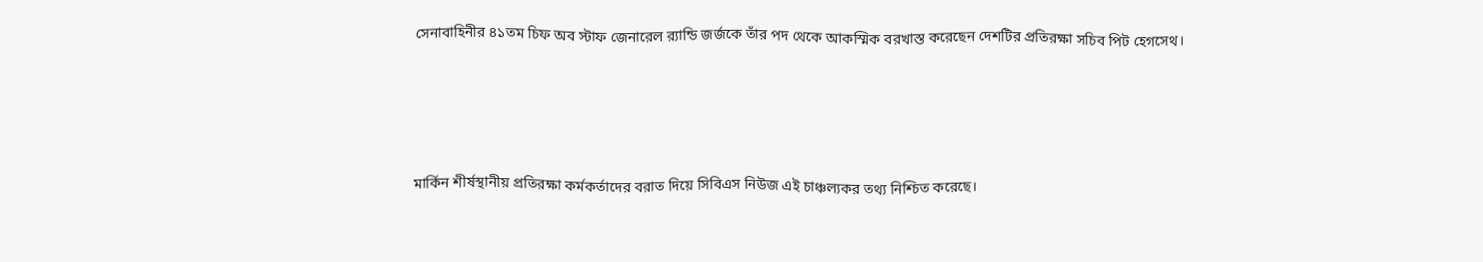সেনাবাহিনীর ৪১তম চিফ অব স্টাফ জেনারেল র‍্যান্ডি জর্জকে তাঁর পদ থেকে আকস্মিক বরখাস্ত করেছেন দেশটির প্রতিরক্ষা সচিব পিট হেগসেথ।





মার্কিন শীর্ষস্থানীয় প্রতিরক্ষা কর্মকর্তাদের বরাত দিয়ে সিবিএস নিউজ এই চাঞ্চল্যকর তথ্য নিশ্চিত করেছে।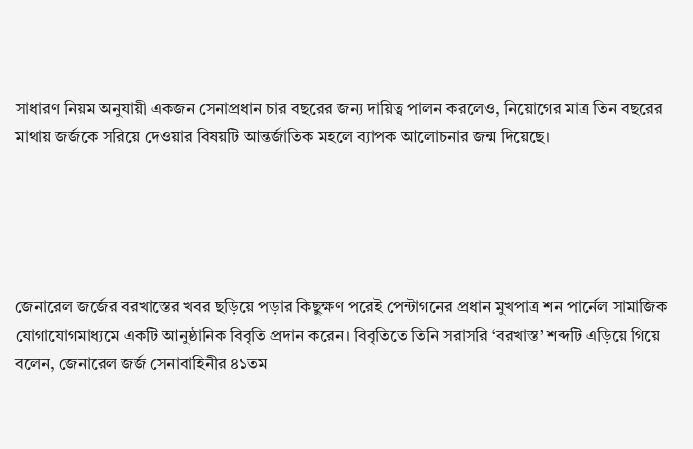সাধারণ নিয়ম অনুযায়ী একজন সেনাপ্রধান চার বছরের জন্য দায়িত্ব পালন করলেও, নিয়োগের মাত্র তিন বছরের মাথায় জর্জকে সরিয়ে দেওয়ার বিষয়টি আন্তর্জাতিক মহলে ব্যাপক আলোচনার জন্ম দিয়েছে।





জেনারেল জর্জের বরখাস্তের খবর ছড়িয়ে পড়ার কিছুক্ষণ পরেই পেন্টাগনের প্রধান মুখপাত্র শন পার্নেল সামাজিক যোগাযোগমাধ্যমে একটি আনুষ্ঠানিক বিবৃতি প্রদান করেন। বিবৃতিতে তিনি সরাসরি ‘বরখাস্ত’ শব্দটি এড়িয়ে গিয়ে বলেন, জেনারেল জর্জ সেনাবাহিনীর ৪১তম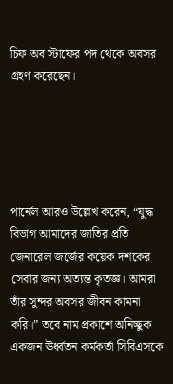চিফ অব স্টাফের পদ থেকে অবসর গ্রহণ করেছেন।





পার্নেল আরও উল্লেখ করেন, “যুদ্ধ বিভাগ আমাদের জাতির প্রতি জেনারেল জর্জের কয়েক দশকের সেবার জন্য অত্যন্ত কৃতজ্ঞ। আমরা তাঁর সুন্দর অবসর জীবন কামনা করি।” তবে নাম প্রকাশে অনিচ্ছুক একজন ঊর্ধ্বতন কর্মকর্তা সিবিএসকে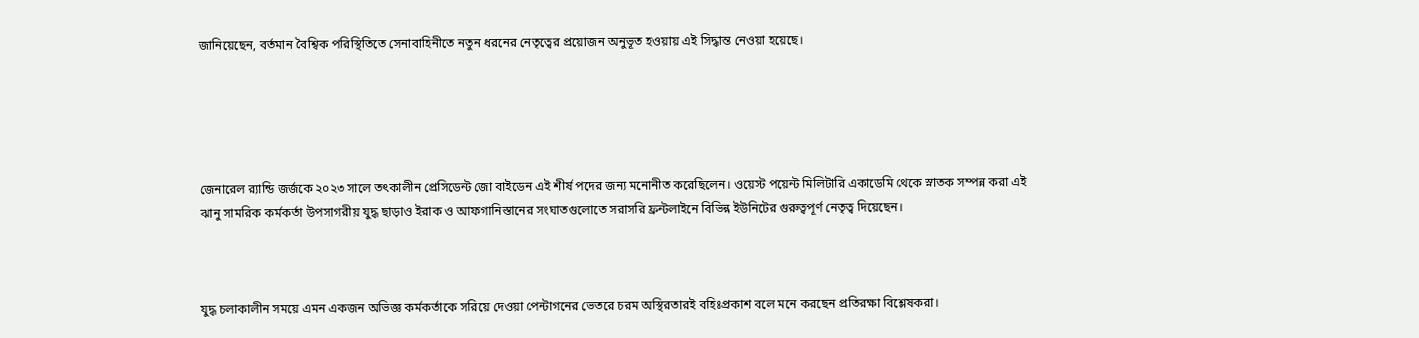জানিয়েছেন, বর্তমান বৈশ্বিক পরিস্থিতিতে সেনাবাহিনীতে নতুন ধরনের নেতৃত্বের প্রয়োজন অনুভূত হওয়ায় এই সিদ্ধান্ত নেওয়া হয়েছে।





জেনারেল র‍্যান্ডি জর্জকে ২০২৩ সালে তৎকালীন প্রেসিডেন্ট জো বাইডেন এই শীর্ষ পদের জন্য মনোনীত করেছিলেন। ওয়েস্ট পয়েন্ট মিলিটারি একাডেমি থেকে স্নাতক সম্পন্ন করা এই ঝানু সামরিক কর্মকর্তা উপসাগরীয় যুদ্ধ ছাড়াও ইরাক ও আফগানিস্তানের সংঘাতগুলোতে সরাসরি ফ্রন্টলাইনে বিভিন্ন ইউনিটের গুরুত্বপূর্ণ নেতৃত্ব দিয়েছেন।



যুদ্ধ চলাকালীন সময়ে এমন একজন অভিজ্ঞ কর্মকর্তাকে সরিয়ে দেওয়া পেন্টাগনের ভেতরে চরম অস্থিরতারই বহিঃপ্রকাশ বলে মনে করছেন প্রতিরক্ষা বিশ্লেষকরা।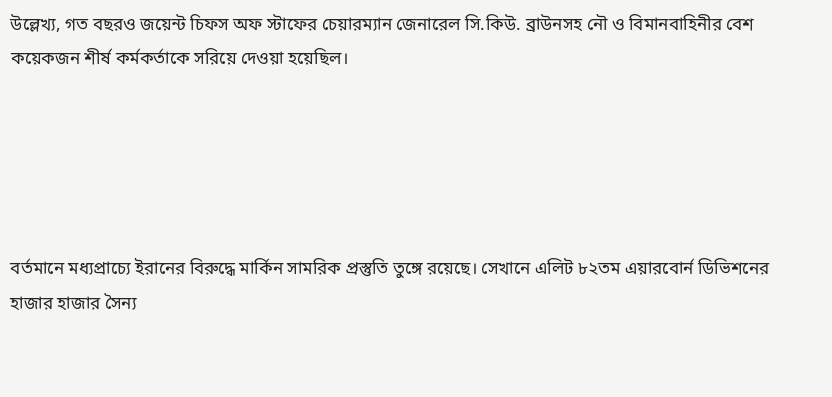উল্লেখ্য, গত বছরও জয়েন্ট চিফস অফ স্টাফের চেয়ারম্যান জেনারেল সি.কিউ. ব্রাউনসহ নৌ ও বিমানবাহিনীর বেশ কয়েকজন শীর্ষ কর্মকর্তাকে সরিয়ে দেওয়া হয়েছিল।





বর্তমানে মধ্যপ্রাচ্যে ইরানের বিরুদ্ধে মার্কিন সামরিক প্রস্তুতি তুঙ্গে রয়েছে। সেখানে এলিট ৮২তম এয়ারবোর্ন ডিভিশনের হাজার হাজার সৈন্য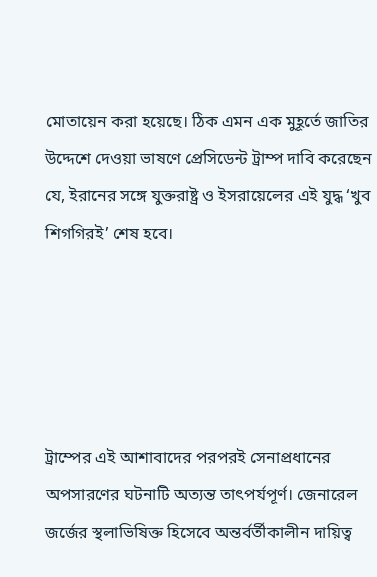মোতায়েন করা হয়েছে। ঠিক এমন এক মুহূর্তে জাতির উদ্দেশে দেওয়া ভাষণে প্রেসিডেন্ট ট্রাম্প দাবি করেছেন যে, ইরানের সঙ্গে যুক্তরাষ্ট্র ও ইসরায়েলের এই যুদ্ধ ‘খুব শিগগিরই’ শেষ হবে।





ট্রাম্পের এই আশাবাদের পরপরই সেনাপ্রধানের অপসারণের ঘটনাটি অত্যন্ত তাৎপর্যপূর্ণ। জেনারেল জর্জের স্থলাভিষিক্ত হিসেবে অন্তর্বর্তীকালীন দায়িত্ব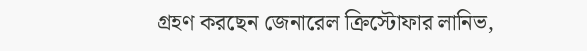গ্রহণ করছেন জেনারেল ক্রিস্টোফার লানিভ,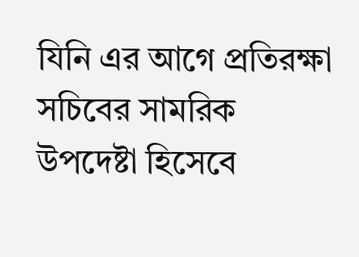যিনি এর আগে প্রতিরক্ষা সচিবের সামরিক উপদেষ্টা হিসেবে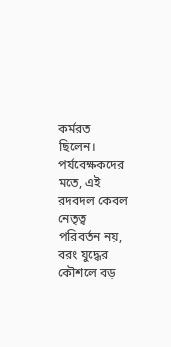কর্মরত ছিলেন। পর্যবেক্ষকদের মতে, এই রদবদল কেবল নেতৃত্ব পরিবর্তন নয়, বরং যুদ্ধের কৌশলে বড়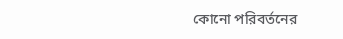কোনো পরিবর্তনের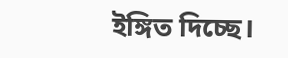ইঙ্গিত দিচ্ছে।